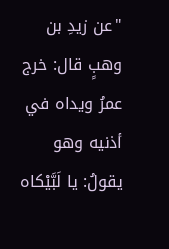"عن زيدِ بن وهبٍ قال: خرج عمرُ ويداه في أذنيه وهو يقولُ: يا لَبَّيْكاه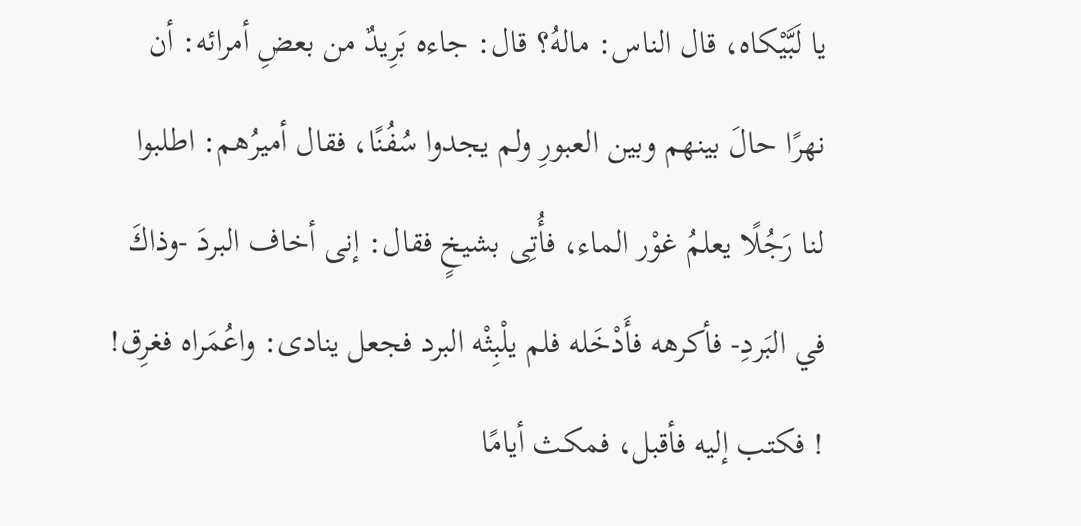يا لَبَّيْكاه، قال الناس: مالهُ؟ قال: جاءه بَرِيدٌ من بعضِ أمرائه: أن نهرًا حالَ بينهم وبين العبورِ ولم يجدوا سُفُنًا، فقال أميرُهم: اطلبوا لنا رَجُلًا يعلمُ غوْر الماء، فأُتِى بشيخٍ فقال: إنى أخاف البردَ -وذاكَ في البَردِ- فأكرهه فأَدْخَله فلم يلْبِثْه البرد فجعل ينادى: واعُمَراه فغرِق! ! فكتب إليه فأقبل، فمكث أيامًا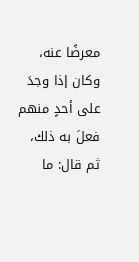معرضًا عنه، وكان إذا وجدَ على أحدٍ منهم فعلَ به ذلك، ثم قال: ما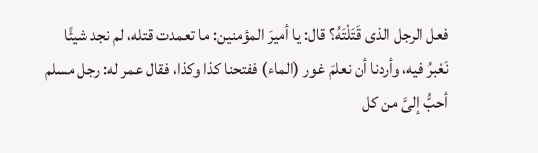فعل الرجل الذى قَتَلْتَهُ؟ قال: يا أميرَ المؤمنين: ما تعمدت قتله، لم نجد شيئًا نَعْبرُ فيه، وأردنا أن نعلمَ غور (الماء) ففتحنا كذا وكذا، فقال عمر له: رجل مسلم أحبُّ إلىَّ من كل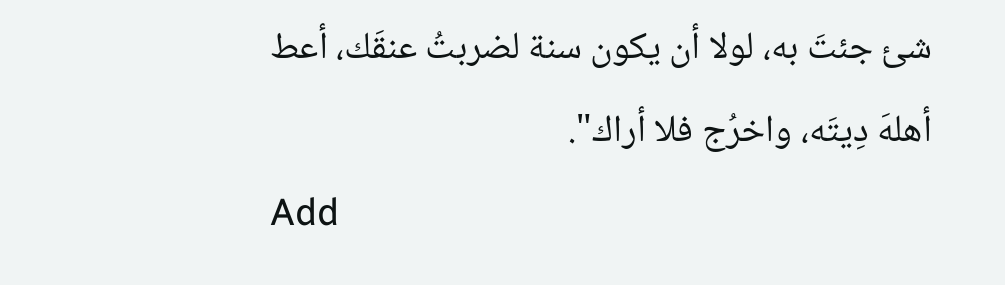شئ جئتَ به، لولا أن يكون سنة لضربتُ عنقَك، أعط أهلهَ دِيتَه، واخرُج فلا أراك".
Add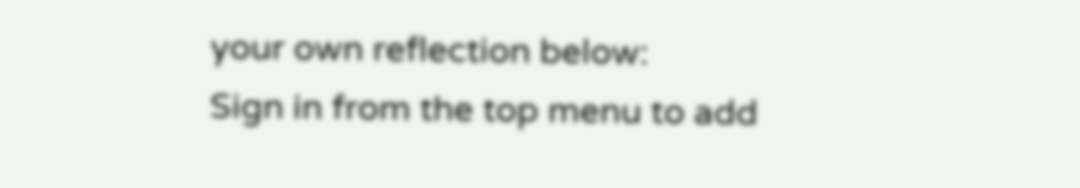your own reflection below:
Sign in from the top menu to add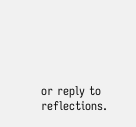or reply to reflections.